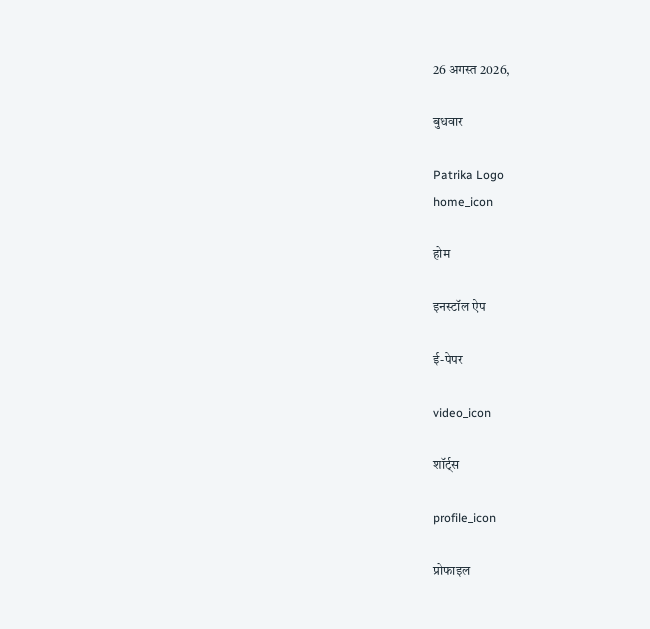26 अगस्त 2026,

बुधवार

Patrika Logo
home_icon

होम

इनस्टॉल ऐप

ई-पेपर

video_icon

शॉर्ट्स

profile_icon

प्रोफाइल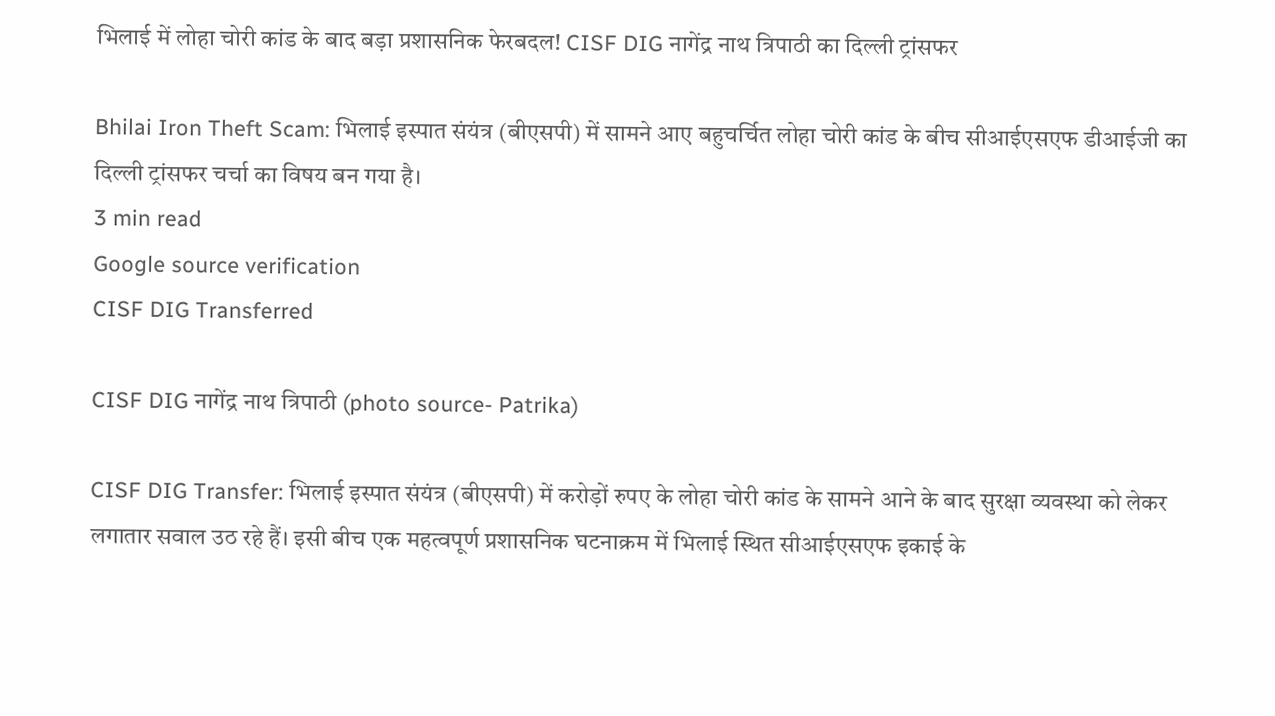भिलाई में लोहा चोरी कांड के बाद बड़ा प्रशासनिक फेरबदल! CISF DIG नागेंद्र नाथ त्रिपाठी का दिल्ली ट्रांसफर

Bhilai Iron Theft Scam: भिलाई इस्पात संयंत्र (बीएसपी) में सामने आए बहुचर्चित लोहा चोरी कांड के बीच सीआईएसएफ डीआईजी का दिल्ली ट्रांसफर चर्चा का विषय बन गया है।
3 min read
Google source verification
CISF DIG Transferred

CISF DIG नागेंद्र नाथ त्रिपाठी (photo source- Patrika)

CISF DIG Transfer: भिलाई इस्पात संयंत्र (बीएसपी) में करोड़ों रुपए के लोहा चोरी कांड के सामने आने के बाद सुरक्षा व्यवस्था को लेकर लगातार सवाल उठ रहे हैं। इसी बीच एक महत्वपूर्ण प्रशासनिक घटनाक्रम में भिलाई स्थित सीआईएसएफ इकाई के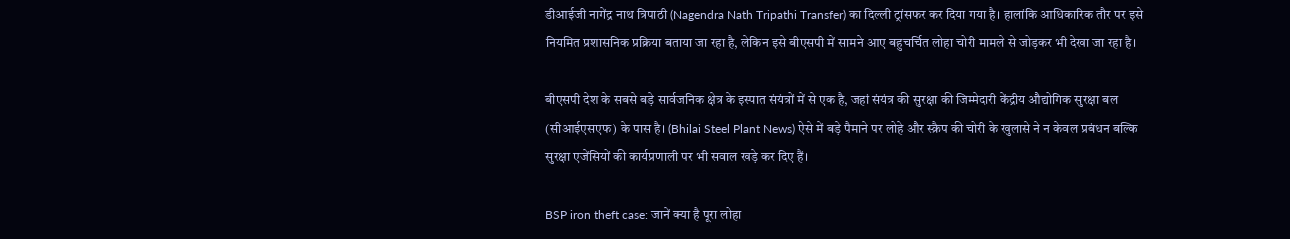डीआईजी नागेंद्र नाथ त्रिपाठी (Nagendra Nath Tripathi Transfer) का दिल्ली ट्रांसफर कर दिया गया है। हालांकि आधिकारिक तौर पर इसे नियमित प्रशासनिक प्रक्रिया बताया जा रहा है, लेकिन इसे बीएसपी में सामने आए बहुचर्चित लोहा चोरी मामले से जोड़कर भी देखा जा रहा है।

बीएसपी देश के सबसे बड़े सार्वजनिक क्षेत्र के इस्पात संयंत्रों में से एक है, जहां संयंत्र की सुरक्षा की जिम्मेदारी केंद्रीय औद्योगिक सुरक्षा बल (सीआईएसएफ) के पास है। (Bhilai Steel Plant News) ऐसे में बड़े पैमाने पर लोहे और स्क्रैप की चोरी के खुलासे ने न केवल प्रबंधन बल्कि सुरक्षा एजेंसियों की कार्यप्रणाली पर भी सवाल खड़े कर दिए हैं।

BSP iron theft case: जानें क्या है पूरा लोहा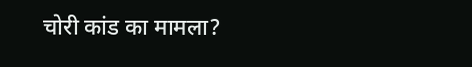चोरी कांड का मामला?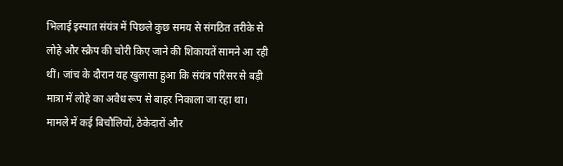भिलाई इस्पात संयंत्र में पिछले कुछ समय से संगठित तरीके से लोहे और स्क्रैप की चोरी किए जाने की शिकायतें सामने आ रही थीं। जांच के दौरान यह खुलासा हुआ कि संयंत्र परिसर से बड़ी मात्रा में लोहे का अवैध रूप से बाहर निकाला जा रहा था। मामले में कई बिचौलियों, ठेकेदारों और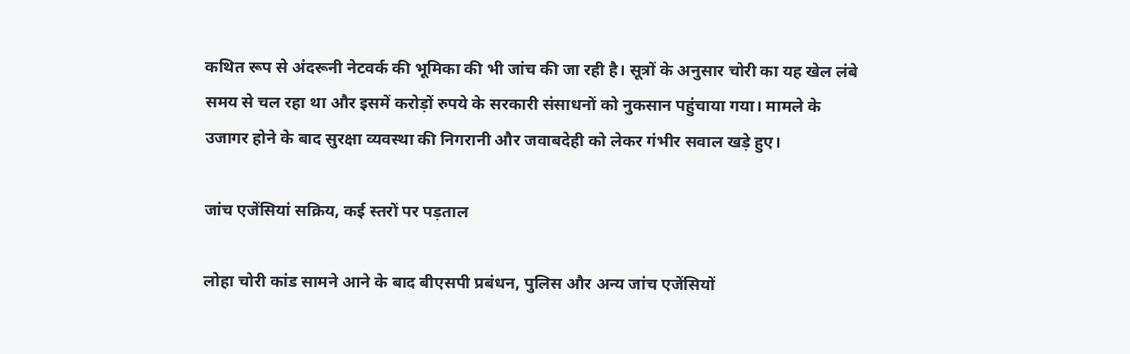कथित रूप से अंदरूनी नेटवर्क की भूमिका की भी जांच की जा रही है। सूत्रों के अनुसार चोरी का यह खेल लंबे समय से चल रहा था और इसमें करोड़ों रुपये के सरकारी संसाधनों को नुकसान पहुंचाया गया। मामले के उजागर होने के बाद सुरक्षा व्यवस्था की निगरानी और जवाबदेही को लेकर गंभीर सवाल खड़े हुए।

जांच एजेंसियां सक्रिय, कई स्तरों पर पड़ताल

लोहा चोरी कांड सामने आने के बाद बीएसपी प्रबंधन, पुलिस और अन्य जांच एजेंसियों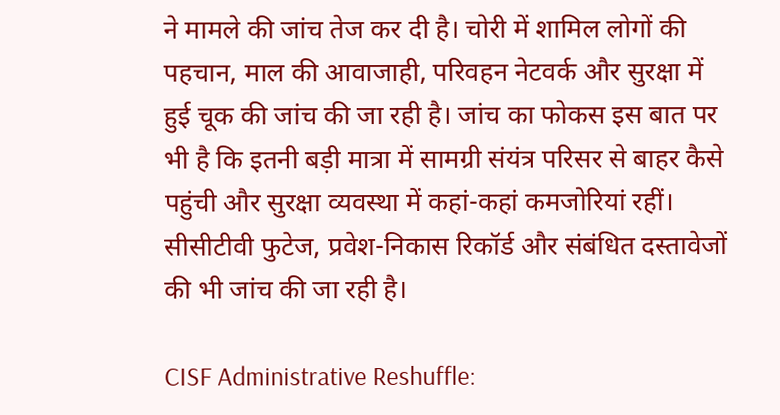ने मामले की जांच तेज कर दी है। चोरी में शामिल लोगों की पहचान, माल की आवाजाही, परिवहन नेटवर्क और सुरक्षा में हुई चूक की जांच की जा रही है। जांच का फोकस इस बात पर भी है कि इतनी बड़ी मात्रा में सामग्री संयंत्र परिसर से बाहर कैसे पहुंची और सुरक्षा व्यवस्था में कहां-कहां कमजोरियां रहीं। सीसीटीवी फुटेज, प्रवेश-निकास रिकॉर्ड और संबंधित दस्तावेजों की भी जांच की जा रही है।

CISF Administrative Reshuffle: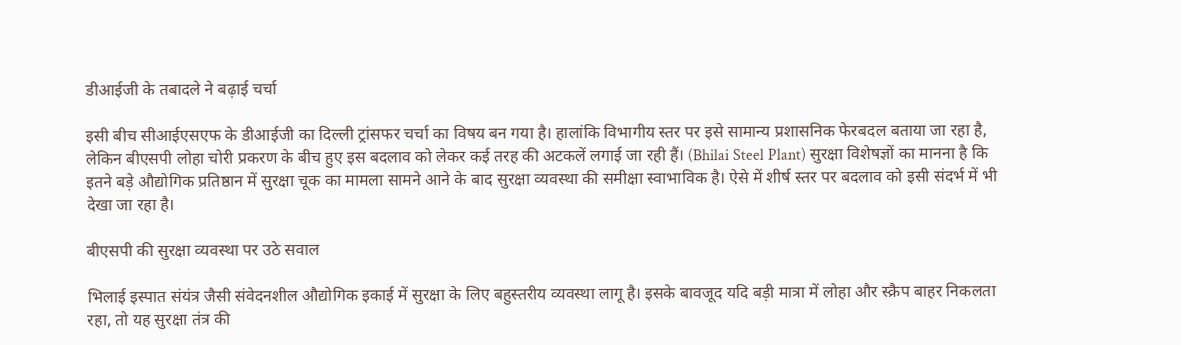डीआईजी के तबादले ने बढ़ाई चर्चा

इसी बीच सीआईएसएफ के डीआईजी का दिल्ली ट्रांसफर चर्चा का विषय बन गया है। हालांकि विभागीय स्तर पर इसे सामान्य प्रशासनिक फेरबदल बताया जा रहा है, लेकिन बीएसपी लोहा चोरी प्रकरण के बीच हुए इस बदलाव को लेकर कई तरह की अटकलें लगाई जा रही हैं। (Bhilai Steel Plant) सुरक्षा विशेषज्ञों का मानना है कि इतने बड़े औद्योगिक प्रतिष्ठान में सुरक्षा चूक का मामला सामने आने के बाद सुरक्षा व्यवस्था की समीक्षा स्वाभाविक है। ऐसे में शीर्ष स्तर पर बदलाव को इसी संदर्भ में भी देखा जा रहा है।

बीएसपी की सुरक्षा व्यवस्था पर उठे सवाल

भिलाई इस्पात संयंत्र जैसी संवेदनशील औद्योगिक इकाई में सुरक्षा के लिए बहुस्तरीय व्यवस्था लागू है। इसके बावजूद यदि बड़ी मात्रा में लोहा और स्क्रैप बाहर निकलता रहा, तो यह सुरक्षा तंत्र की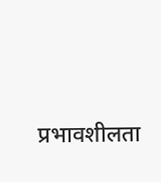प्रभावशीलता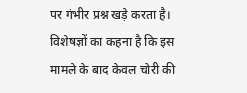पर गंभीर प्रश्न खड़े करता है। विशेषज्ञों का कहना है कि इस मामले के बाद केवल चोरी की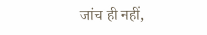जांच ही नहीं,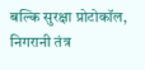बल्कि सुरक्षा प्रोटोकॉल, निगरानी तंत्र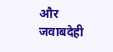और जवाबदेही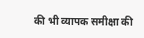की भी व्यापक समीक्षा की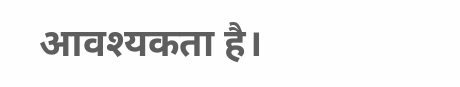आवश्यकता है।